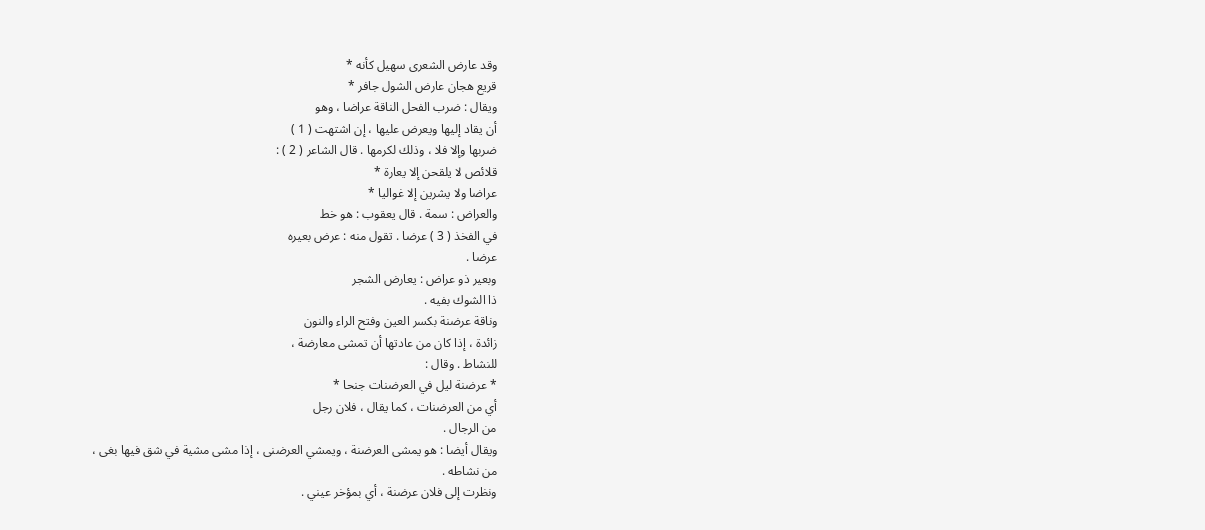وقد عارض الشعرى سهيل كأنه *
قريع هجان عارض الشول جافر *
ويقال : ضرب الفحل الناقة عراضا ، وهو
أن يقاد إليها ويعرض عليها ، إن اشتهت ( 1 )
ضربها وإلا فلا ، وذلك لكرمها . قال الشاعر ( 2 ) :
قلائص لا يلقحن إلا يعارة *
عراضا ولا يشرين إلا غواليا *
والعراض : سمة . قال يعقوب : هو خط
في الفخذ ( 3 ) عرضا . تقول منه : عرض بعيره
عرضا .
وبعير ذو عراض : يعارض الشجر
ذا الشوك بفيه .
وناقة عرضنة بكسر العين وفتح الراء والنون
زائدة ، إذا كان من عادتها أن تمشى معارضة ،
للنشاط . وقال :
* عرضنة ليل في العرضنات جنحا *
أي من العرضنات ، كما يقال ، فلان رجل
من الرجال .
ويقال أيضا : هو يمشى العرضنة ، ويمشي العرضنى ، إذا مشى مشية في شق فيها بغى ،
من نشاطه .
ونظرت إلى فلان عرضنة ، أي بمؤخر عيني .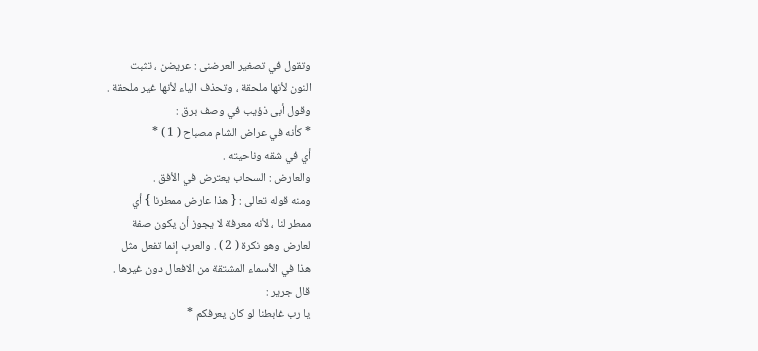وتقول في تصغير العرضنى : عريضن ، تثبت
النون لأنها ملحقة ، وتحذف الياء لأنها غير ملحقة .
وقول أبى ذؤيب في وصف برق :
* كأنه في عراض الشام مصباح ( 1 ) *
أي في شقه وناحيته .
والعارض : السحاب يعترض في الأفق .
ومنه قوله تعالى : { هذا عارض ممطرنا } أي
ممطر لنا ، لأنه معرفة لا يجوز أن يكون صفة
لعارض وهو نكرة ( 2 ) . والعرب إنما تفعل مثل
هذا في الأسماء المشتقة من الافعال دون غيرها .
قال جرير :
يا رب غابطنا لو كان يعرفكم *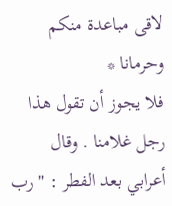لاقى مباعدة منكم وحرمانا *
فلا يجوز أن تقول هذا رجل غلامنا . وقال
أعرابي بعد الفطر : " رب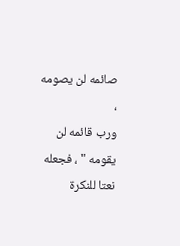صائمه لن يصومه ،
ورب قائمه لن يقومه " ، فجعله نعتا للنكرة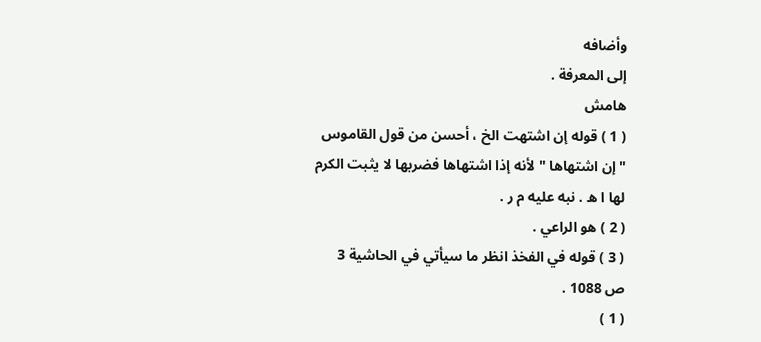وأضافه
إلى المعرفة .
هامش
( 1 ) قوله إن اشتهت الخ ، أحسن من قول القاموس
" إن اشتهاها " لأنه إذا اشتهاها فضربها لا يثبت الكرم
لها ا ه . نبه عليه م ر .
( 2 ) هو الراعي .
( 3 ) قوله في الفخذ انظر ما سيأتي في الحاشية 3
ص 1088 .
( 1 )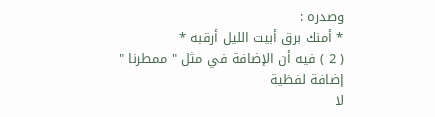وصدره :
* أمنك برق أبيت الليل أرقبه *
( 2 ) فيه أن الإضافة في مثل " ممطرنا " إضافة لفظية
لا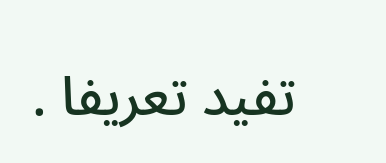تفيد تعريفا .